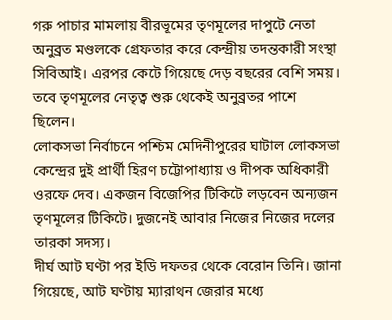গরু পাচার মামলায় বীরভূমের তৃণমূলের দাপুটে নেতা অনুব্রত মণ্ডলকে গ্রেফতার করে কেন্দ্রীয় তদন্তকারী সংস্থা সিবিআই। এরপর কেটে গিয়েছে দেড় বছরের বেশি সময়। তবে তৃণমূলের নেতৃত্ব শুরু থেকেই অনুব্রতর পাশে ছিলেন।
লোকসভা নির্বাচনে পশ্চিম মেদিনীপুরের ঘাটাল লোকসভা কেন্দ্রের দুই প্রার্থী হিরণ চট্টোপাধ্যায় ও দীপক অধিকারী ওরফে দেব। একজন বিজেপির টিকিটে লড়বেন অন্যজন তৃণমূলের টিকিটে। দুজনেই আবার নিজের নিজের দলের তারকা সদস্য।
দীর্ঘ আট ঘণ্টা পর ইডি দফতর থেকে বেরোন তিনি। জানা গিয়েছে, আট ঘণ্টায় ম্যারাথন জেরার মধ্যে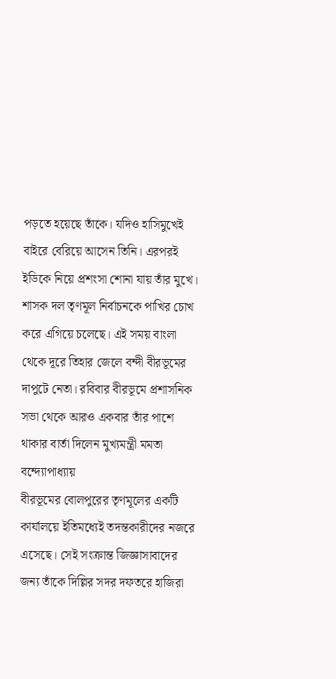পড়তে হয়েছে তাঁকে। যদিও হাসিমুখেই বাইরে বেরিয়ে আসেন তিনি। এরপরই ইডিকে নিয়ে প্রশংসা শোনা যায় তাঁর মুখে।
শাসক দল তৃণমূল নির্বাচনকে পাখির চোখ করে এগিয়ে চলেছে। এই সময় বাংলা থেকে দূরে তিহার জেলে বন্দী বীরভূমের দাপুটে নেতা। রবিবার বীরভূমে প্রশাসনিক সভা থেকে আরও একবার তাঁর পাশে থাকার বার্তা দিলেন মুখ্যমন্ত্রী মমতা বন্দ্যোপাধ্যায়
বীরভূমের বোলপুরের তৃণমূলের একটি কার্যালয়ে ইতিমধ্যেই তদন্তকারীদের নজরে এসেছে। সেই সংক্রান্ত জিজ্ঞাসাবাদের জন্য তাঁকে দিল্লির সদর দফতরে হাজিরা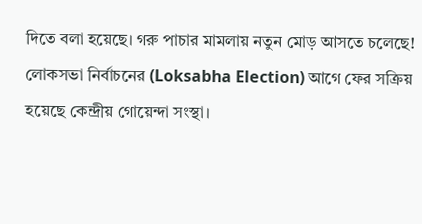দিতে বলা হয়েছে। গরু পাচার মামলায় নতুন মোড় আসতে চলেছে! লোকসভা নির্বাচনের (Loksabha Election) আগে ফের সক্রিয় হয়েছে কেন্দ্রীয় গোয়েন্দা সংস্থা।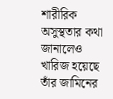শারীরিক অসুস্থতার কথা জানালেও খারিজ হয়েছে তাঁর জামিনের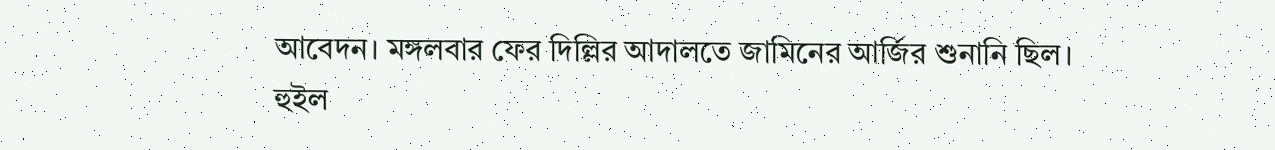আবেদন। মঙ্গলবার ফের দিল্লির আদালতে জামিনের আর্জির শুনানি ছিল। হুইল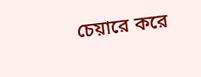চেয়ারে করে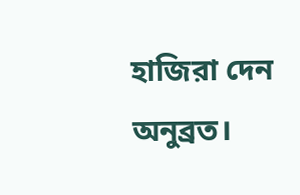হাজিরা দেন অনুব্রত।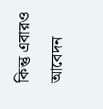কিন্তু এবারও আবেদন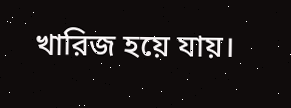খারিজ হয়ে যায়।